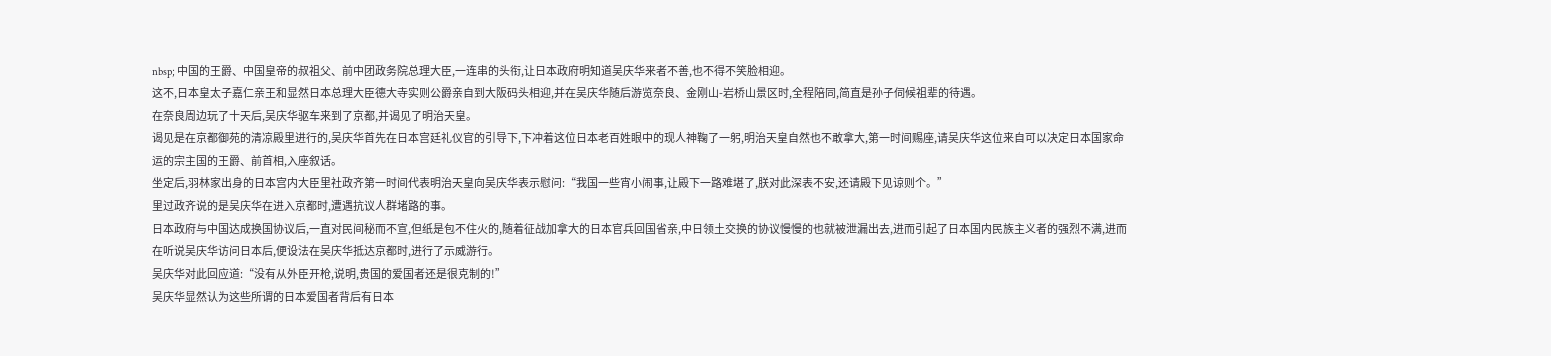nbsp; 中国的王爵、中国皇帝的叔祖父、前中团政务院总理大臣,一连串的头衔,让日本政府明知道吴庆华来者不善,也不得不笑脸相迎。
这不,日本皇太子嘉仁亲王和显然日本总理大臣德大寺实则公爵亲自到大阪码头相迎,并在吴庆华随后游览奈良、金刚山-岩桥山景区时,全程陪同,简直是孙子伺候祖辈的待遇。
在奈良周边玩了十天后,吴庆华驱车来到了京都,并谒见了明治天皇。
谒见是在京都御苑的清凉殿里进行的,吴庆华首先在日本宫廷礼仪官的引导下,下冲着这位日本老百姓眼中的现人神鞠了一躬,明治天皇自然也不敢拿大,第一时间赐座,请吴庆华这位来自可以决定日本国家命运的宗主国的王爵、前首相,入座叙话。
坐定后,羽林家出身的日本宫内大臣里社政齐第一时间代表明治天皇向吴庆华表示慰问:“我国一些宵小闹事,让殿下一路难堪了,朕对此深表不安,还请殿下见谅则个。”
里过政齐说的是吴庆华在进入京都时,遭遇抗议人群堵路的事。
日本政府与中国达成换国协议后,一直对民间秘而不宣,但纸是包不住火的,随着征战加拿大的日本官兵回国省亲,中日领土交换的协议慢慢的也就被泄漏出去,进而引起了日本国内民族主义者的强烈不满,进而在听说吴庆华访问日本后,便设法在吴庆华抵达京都时,进行了示威游行。
吴庆华对此回应道:“没有从外臣开枪,说明,贵国的爱国者还是很克制的!”
吴庆华显然认为这些所谓的日本爱国者背后有日本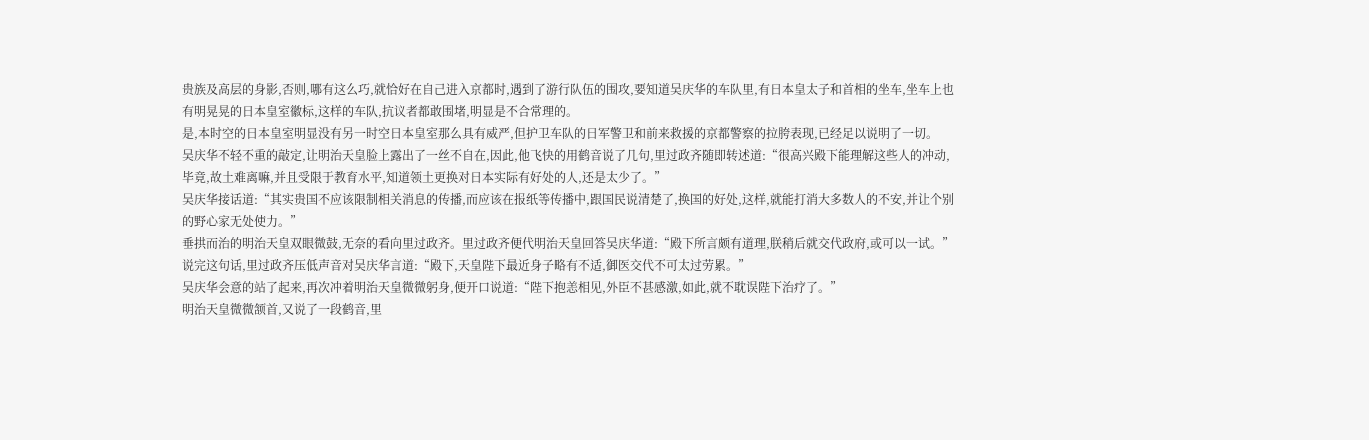贵族及高层的身影,否则,哪有这么巧,就恰好在自己进入京都时,遇到了游行队伍的围攻,要知道吴庆华的车队里,有日本皇太子和首相的坐车,坐车上也有明晃晃的日本皇室徽标,这样的车队,抗议者都敢围堵,明显是不合常理的。
是,本时空的日本皇室明显没有另一时空日本皇室那么具有威严,但护卫车队的日军警卫和前来救援的京都警察的拉胯表现,已经足以说明了一切。
吴庆华不轻不重的敲定,让明治天皇脸上露出了一丝不自在,因此,他飞快的用鹤音说了几句,里过政齐随即转述道:“很高兴殿下能理解这些人的冲动,毕竟,故土难离嘛,并且受限于教育水平,知道领土更换对日本实际有好处的人,还是太少了。”
吴庆华接话道:“其实贵国不应该限制相关消息的传播,而应该在报纸等传播中,跟国民说清楚了,换国的好处,这样,就能打消大多数人的不安,并让个别的野心家无处使力。”
垂拱而治的明治天皇双眼微鼓,无奈的看向里过政齐。里过政齐便代明治天皇回答吴庆华道:“殿下所言颇有道理,朕稍后就交代政府,或可以一试。”
说完这句话,里过政齐压低声音对吴庆华言道:“殿下,天皇陛下最近身子略有不适,御医交代不可太过劳累。”
吴庆华会意的站了起来,再次冲着明治天皇微微躬身,便开口说道:“陛下抱恙相见,外臣不甚感激,如此,就不耽误陛下治疗了。”
明治天皇微微颔首,又说了一段鹤音,里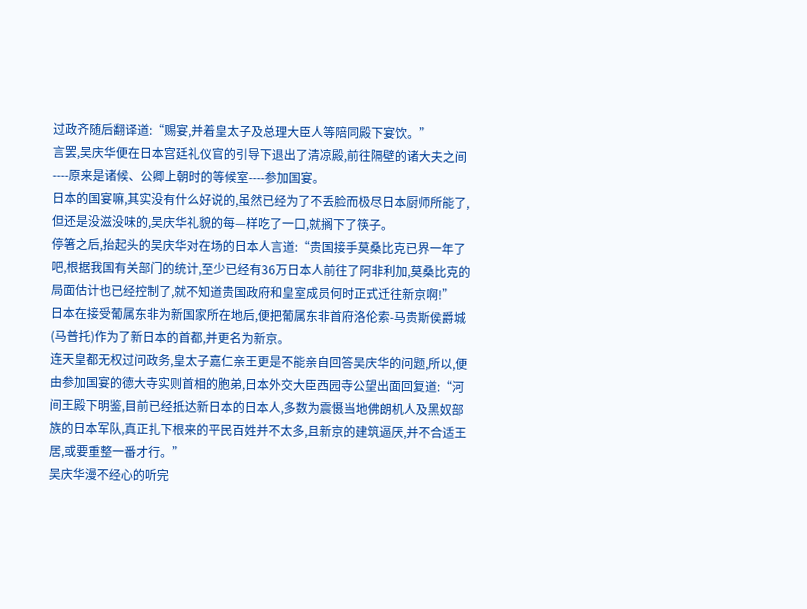过政齐随后翻译道:“赐宴,并着皇太子及总理大臣人等陪同殿下宴饮。”
言罢,吴庆华便在日本宫廷礼仪官的引导下退出了清凉殿,前往隔壁的诸大夫之间----原来是诸候、公卿上朝时的等候室----参加国宴。
日本的国宴嘛,其实没有什么好说的,虽然已经为了不丢脸而极尽日本厨师所能了,但还是没滋没味的,吴庆华礼貌的每—样吃了一口,就搁下了筷子。
停箸之后,抬起头的吴庆华对在场的日本人言道:“贵国接手莫桑比克已界一年了吧,根据我国有关部门的统计,至少已经有36万日本人前往了阿非利加,莫桑比克的局面估计也已经控制了,就不知道贵国政府和皇室成员何时正式迁往新京啊!”
日本在接受葡属东非为新国家所在地后,便把葡属东非首府洛伦索-马贵斯侯爵城(马普托)作为了新日本的首都,并更名为新京。
连天皇都无权过问政务,皇太子嘉仁亲王更是不能亲自回答吴庆华的问题,所以,便由参加国宴的德大寺实则首相的胞弟,日本外交大臣西园寺公望出面回复道:“河间王殿下明鉴,目前已经抵达新日本的日本人,多数为震慑当地佛朗机人及黑奴部族的日本军队,真正扎下根来的平民百姓并不太多,且新京的建筑逼厌,并不合适王居,或要重整一番才行。”
吴庆华漫不经心的听完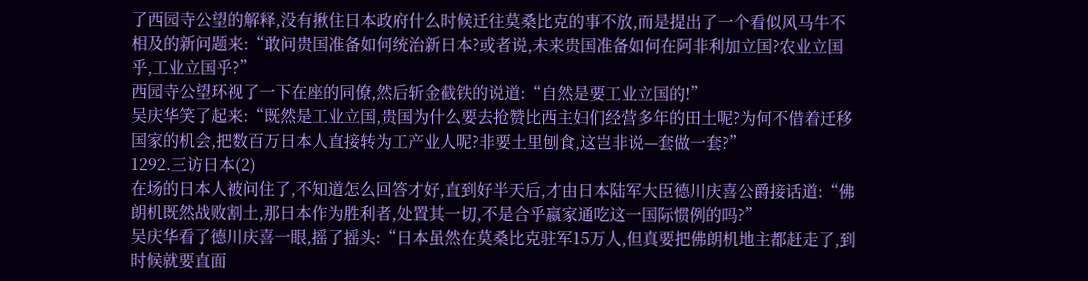了西园寺公望的解释,没有揪住日本政府什么时候迁往莫桑比克的事不放,而是提出了一个看似风马牛不相及的新问题来:“敢问贵国准备如何统治新日本?或者说,未来贵国准备如何在阿非利加立国?农业立国乎,工业立国乎?”
西园寺公望环视了一下在座的同僚,然后斩金截铁的说道:“自然是要工业立国的!”
吴庆华笑了起来:“既然是工业立国,贵国为什么要去抢赞比西主妇们经营多年的田土呢?为何不借着迁移国家的机会,把数百万日本人直接转为工产业人呢?非要土里刨食,这岂非说—套做一套?”
1292.三访日本(2)
在场的日本人被问住了,不知道怎么回答才好,直到好半天后,才由日本陆军大臣德川庆喜公爵接话道:“佛朗机既然战败割土,那日本作为胜利者,处置其一切,不是合乎嬴家通吃这一国际惯例的吗?”
吴庆华看了德川庆喜一眼,摇了摇头:“日本虽然在莫桑比克驻军15万人,但真要把佛朗机地主都赶走了,到时候就要直面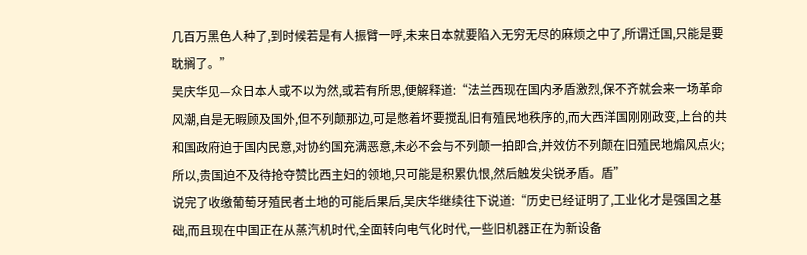几百万黑色人种了,到时候若是有人振臂一呼,未来日本就要陷入无穷无尽的麻烦之中了,所谓迁国,只能是要耽搁了。”
吴庆华见—众日本人或不以为然,或若有所思,便解释道:“法兰西现在国内矛盾激烈,保不齐就会来一场革命风潮,自是无暇顾及国外,但不列颠那边,可是憋着坏要搅乱旧有殖民地秩序的,而大西洋国刚刚政变,上台的共和国政府迫于国内民意,对协约国充满恶意,未必不会与不列颠一拍即合,并效仿不列颠在旧殖民地煽风点火;所以,贵国迫不及待抢夺赞比西主妇的领地,只可能是积累仇恨,然后触发尖锐矛盾。盾”
说完了收缴葡萄牙殖民者土地的可能后果后,吴庆华继续往下说道:“历史已经证明了,工业化才是强国之基础,而且现在中国正在从蒸汽机时代,全面转向电气化时代,一些旧机器正在为新设备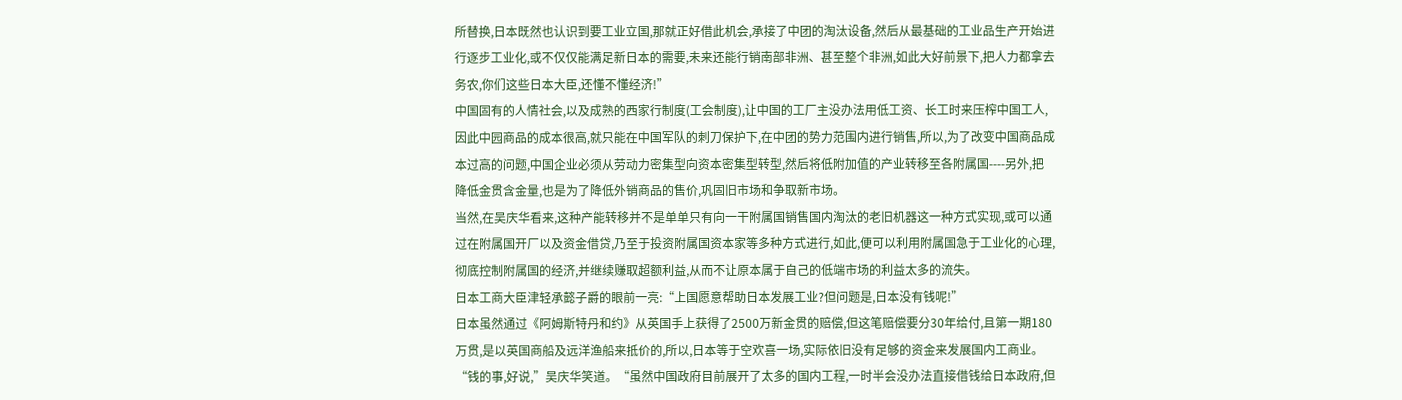所替换,日本既然也认识到要工业立国,那就正好借此机会,承接了中团的淘汰设备,然后从最基础的工业品生产开始进行逐步工业化,或不仅仅能满足新日本的需要,未来还能行销南部非洲、甚至整个非洲,如此大好前景下,把人力都拿去务农,你们这些日本大臣,还懂不懂经济!”
中国固有的人情社会,以及成熟的西家行制度(工会制度),让中国的工厂主没办法用低工资、长工时来压榨中国工人,因此中园商品的成本很高,就只能在中国军队的刺刀保护下,在中团的势力范围内进行销售,所以,为了改变中国商品成本过高的问题,中国企业必须从劳动力密集型向资本密集型转型,然后将低附加值的产业转移至各附属国----另外,把降低金贯含金量,也是为了降低外销商品的售价,巩固旧市场和争取新市场。
当然,在吴庆华看来,这种产能转移并不是单单只有向一干附属国销售国内淘汰的老旧机器这一种方式实现,或可以通过在附属国开厂以及资金借贷,乃至于投资附属国资本家等多种方式进行,如此,便可以利用附属国急于工业化的心理,彻底控制附属国的经济,并继续赚取超额利益,从而不让原本属于自己的低端市场的利益太多的流失。
日本工商大臣津轻承懿子爵的眼前一亮:“上国愿意帮助日本发展工业?但问题是,日本没有钱呢!”
日本虽然通过《阿姆斯特丹和约》从英国手上获得了2500万新金贯的赔偿,但这笔赔偿要分30年给付,且第一期180万贯,是以英国商船及远洋渔船来抵价的,所以,日本等于空欢喜一场,实际依旧没有足够的资金来发展国内工商业。
“钱的事,好说,”吴庆华笑道。“虽然中国政府目前展开了太多的国内工程,一时半会没办法直接借钱给日本政府,但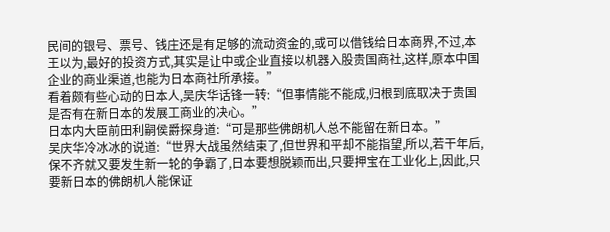民间的银号、票号、钱庄还是有足够的流动资金的,或可以借钱给日本商界,不过,本王以为,最好的投资方式,其实是让中或企业直接以机器入股贵国商社,这样,原本中国企业的商业渠道,也能为日本商社所承接。”
看着颇有些心动的日本人,吴庆华话锋一转:“但事情能不能成,归根到底取决于贵国是否有在新日本的发展工商业的决心。”
日本内大臣前田利嗣侯爵探身道:“可是那些佛朗机人总不能留在新日本。”
吴庆华冷冰冰的说道:“世界大战虽然结束了,但世界和平却不能指望,所以,若干年后,保不齐就又要发生新一轮的争霸了,日本要想脱颖而出,只要押宝在工业化上,因此,只要新日本的佛朗机人能保证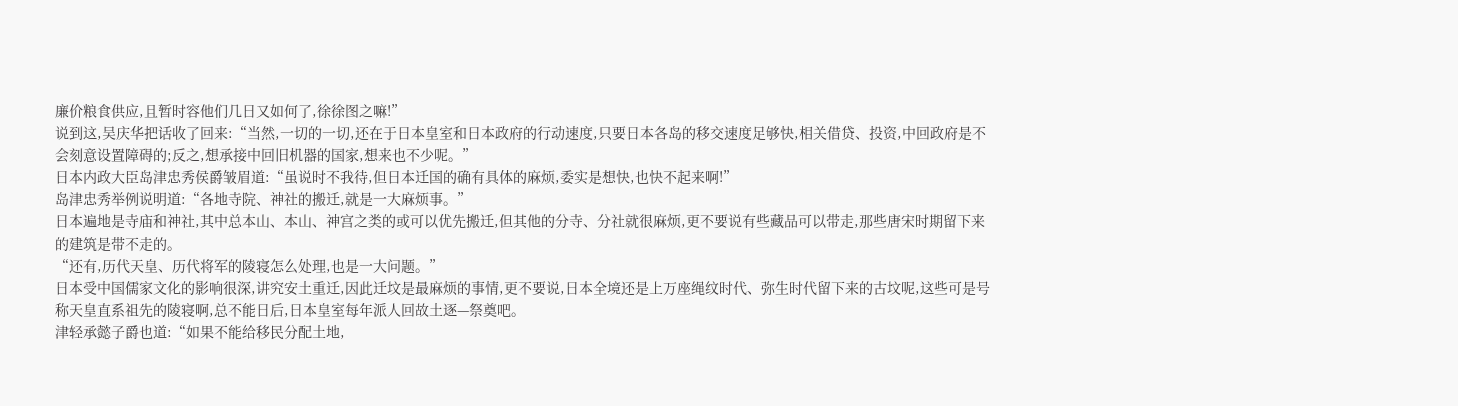廉价粮食供应,且暂时容他们几日又如何了,徐徐图之嘛!”
说到这,吴庆华把话收了回来:“当然,一切的一切,还在于日本皇室和日本政府的行动速度,只要日本各岛的移交速度足够快,相关借贷、投资,中回政府是不会刻意设置障碍的;反之,想承接中回旧机器的国家,想来也不少呢。”
日本内政大臣岛津忠秀侯爵皱眉道:“虽说时不我待,但日本迁国的确有具体的麻烦,委实是想快,也快不起来啊!”
岛津忠秀举例说明道:“各地寺院、神社的搬迁,就是一大麻烦事。”
日本遍地是寺庙和神社,其中总本山、本山、神宫之类的或可以优先搬迁,但其他的分寺、分社就很麻烦,更不要说有些藏品可以带走,那些唐宋时期留下来的建筑是带不走的。
“还有,历代天皇、历代将军的陵寝怎么处理,也是一大问题。”
日本受中国儒家文化的影响很深,讲究安土重迁,因此迁坟是最麻烦的事情,更不要说,日本全境还是上万座绳纹时代、弥生时代留下来的古坟呢,这些可是号称天皇直系祖先的陵寝啊,总不能日后,日本皇室每年派人回故土逐—祭奠吧。
津轻承懿子爵也道:“如果不能给移民分配土地,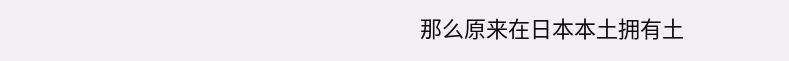那么原来在日本本土拥有土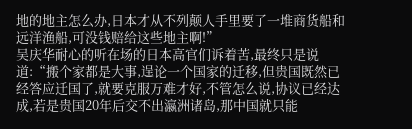地的地主怎么办,日本才从不列颠人手里要了一堆商货船和远洋渔船,可没钱赔给这些地主啊!”
吴庆华耐心的听在场的日本高官们诉着苦,最终只是说道:“搬个家都是大事,逞论一个国家的迁移,但贵国既然已经答应迁国了,就要克服万难才好,不管怎么说,协议已经达成,若是贵国20年后交不出瀛洲诸岛,那中国就只能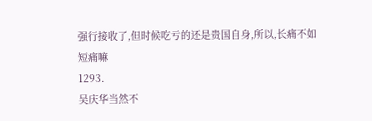强行接收了,但时候吃亏的还是贵国自身,所以,长痛不如短痛嘛
1293.
吴庆华当然不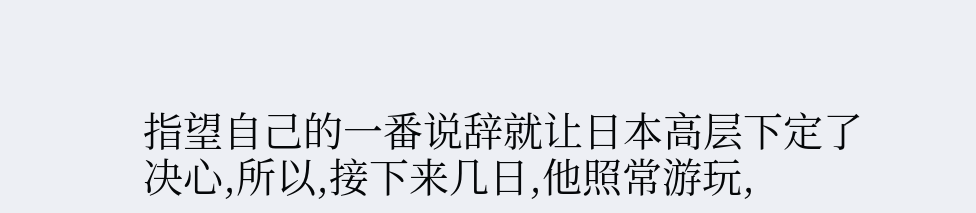指望自己的一番说辞就让日本高层下定了决心,所以,接下来几日,他照常游玩,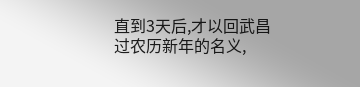直到3天后,才以回武昌过农历新年的名义,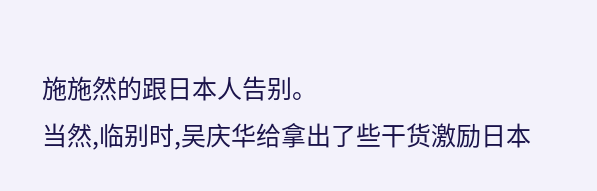施施然的跟日本人告别。
当然,临别时,吴庆华给拿出了些干货激励日本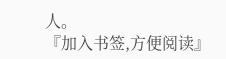人。
『加入书签,方便阅读』